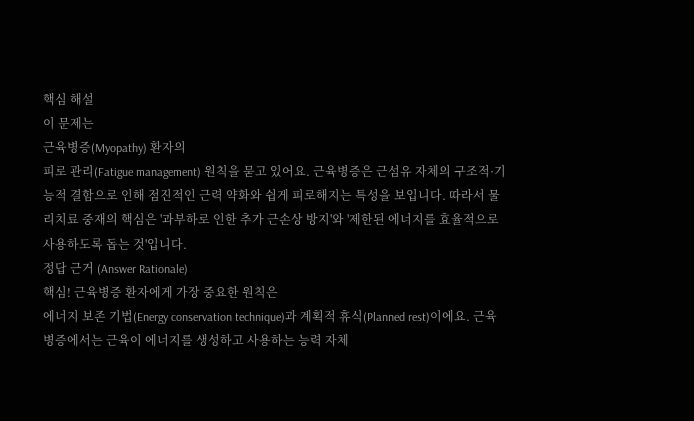핵심 해설
이 문제는
근육병증(Myopathy) 환자의
피로 관리(Fatigue management) 원칙을 묻고 있어요. 근육병증은 근섬유 자체의 구조적·기능적 결함으로 인해 점진적인 근력 약화와 쉽게 피로해지는 특성을 보입니다. 따라서 물리치료 중재의 핵심은 '과부하로 인한 추가 근손상 방지'와 '제한된 에너지를 효율적으로 사용하도록 돕는 것'입니다.
정답 근거 (Answer Rationale)
핵심! 근육병증 환자에게 가장 중요한 원칙은
에너지 보존 기법(Energy conservation technique)과 계획적 휴식(Planned rest)이에요. 근육병증에서는 근육이 에너지를 생성하고 사용하는 능력 자체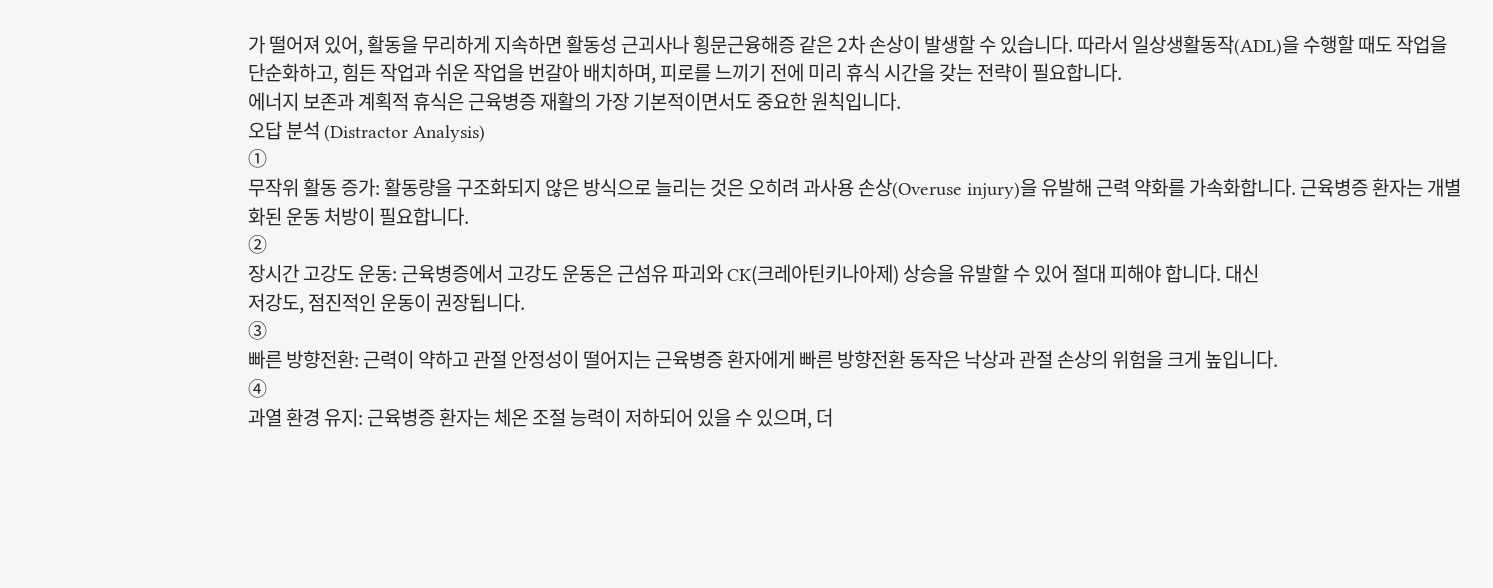가 떨어져 있어, 활동을 무리하게 지속하면 활동성 근괴사나 횡문근융해증 같은 2차 손상이 발생할 수 있습니다. 따라서 일상생활동작(ADL)을 수행할 때도 작업을 단순화하고, 힘든 작업과 쉬운 작업을 번갈아 배치하며, 피로를 느끼기 전에 미리 휴식 시간을 갖는 전략이 필요합니다.
에너지 보존과 계획적 휴식은 근육병증 재활의 가장 기본적이면서도 중요한 원칙입니다.
오답 분석 (Distractor Analysis)
①
무작위 활동 증가: 활동량을 구조화되지 않은 방식으로 늘리는 것은 오히려 과사용 손상(Overuse injury)을 유발해 근력 약화를 가속화합니다. 근육병증 환자는 개별화된 운동 처방이 필요합니다.
②
장시간 고강도 운동: 근육병증에서 고강도 운동은 근섬유 파괴와 CK(크레아틴키나아제) 상승을 유발할 수 있어 절대 피해야 합니다. 대신
저강도, 점진적인 운동이 권장됩니다.
③
빠른 방향전환: 근력이 약하고 관절 안정성이 떨어지는 근육병증 환자에게 빠른 방향전환 동작은 낙상과 관절 손상의 위험을 크게 높입니다.
④
과열 환경 유지: 근육병증 환자는 체온 조절 능력이 저하되어 있을 수 있으며, 더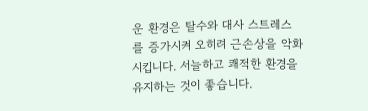운 환경은 탈수와 대사 스트레스를 증가시켜 오히려 근손상을 악화시킵니다. 서늘하고 쾌적한 환경을 유지하는 것이 좋습니다.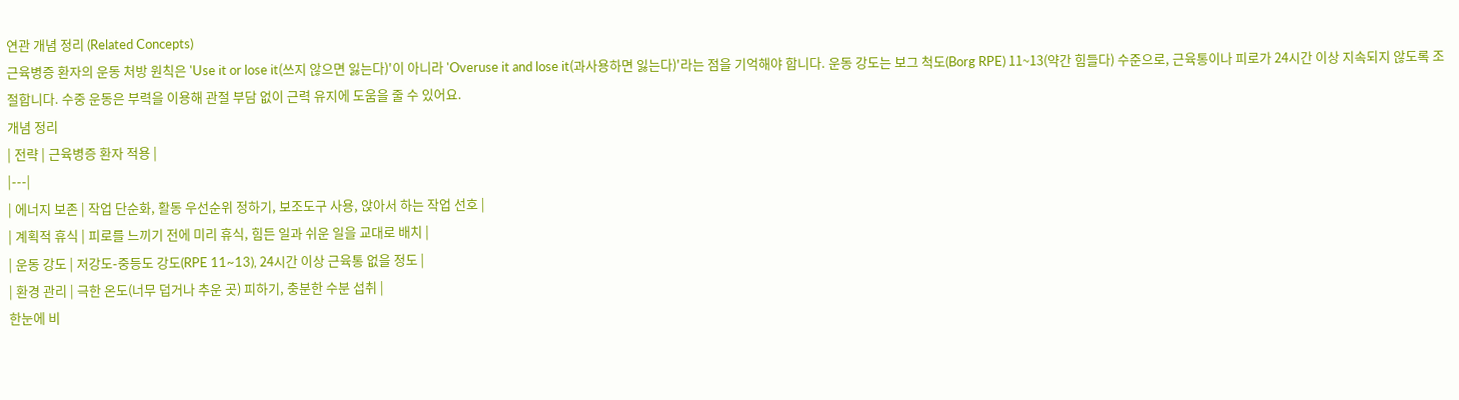연관 개념 정리 (Related Concepts)
근육병증 환자의 운동 처방 원칙은 'Use it or lose it(쓰지 않으면 잃는다)'이 아니라 'Overuse it and lose it(과사용하면 잃는다)'라는 점을 기억해야 합니다. 운동 강도는 보그 척도(Borg RPE) 11~13(약간 힘들다) 수준으로, 근육통이나 피로가 24시간 이상 지속되지 않도록 조절합니다. 수중 운동은 부력을 이용해 관절 부담 없이 근력 유지에 도움을 줄 수 있어요.
개념 정리
| 전략 | 근육병증 환자 적용 |
|---|
| 에너지 보존 | 작업 단순화, 활동 우선순위 정하기, 보조도구 사용, 앉아서 하는 작업 선호 |
| 계획적 휴식 | 피로를 느끼기 전에 미리 휴식, 힘든 일과 쉬운 일을 교대로 배치 |
| 운동 강도 | 저강도-중등도 강도(RPE 11~13), 24시간 이상 근육통 없을 정도 |
| 환경 관리 | 극한 온도(너무 덥거나 추운 곳) 피하기, 충분한 수분 섭취 |
한눈에 비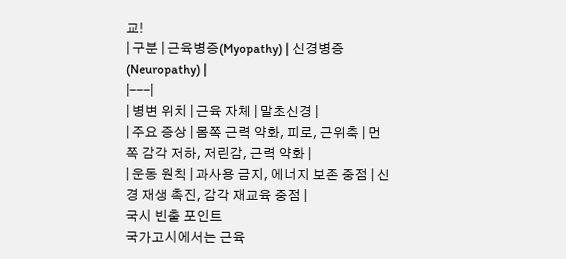교!
| 구분 | 근육병증(Myopathy) | 신경병증(Neuropathy) |
|---|
| 병변 위치 | 근육 자체 | 말초신경 |
| 주요 증상 | 몸쪽 근력 약화, 피로, 근위축 | 먼쪽 감각 저하, 저린감, 근력 약화 |
| 운동 원칙 | 과사용 금지, 에너지 보존 중점 | 신경 재생 촉진, 감각 재교육 중점 |
국시 빈출 포인트
국가고시에서는 근육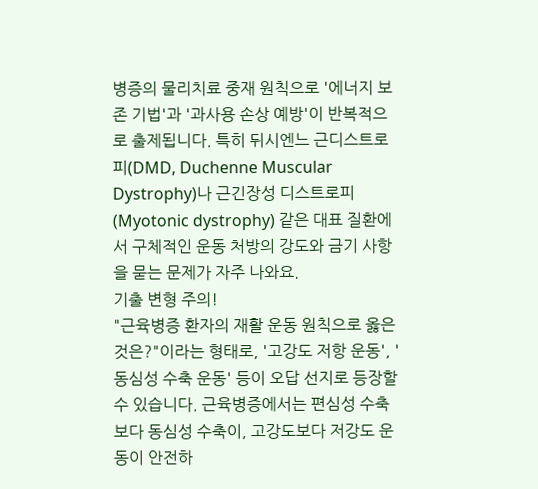병증의 물리치료 중재 원칙으로 '에너지 보존 기법'과 '과사용 손상 예방'이 반복적으로 출제됩니다. 특히 뒤시엔느 근디스트로피(DMD, Duchenne Muscular Dystrophy)나 근긴장성 디스트로피(Myotonic dystrophy) 같은 대표 질환에서 구체적인 운동 처방의 강도와 금기 사항을 묻는 문제가 자주 나와요.
기출 변형 주의!
"근육병증 환자의 재활 운동 원칙으로 옳은 것은?"이라는 형태로, '고강도 저항 운동', '동심성 수축 운동' 등이 오답 선지로 등장할 수 있습니다. 근육병증에서는 편심성 수축보다 동심성 수축이, 고강도보다 저강도 운동이 안전하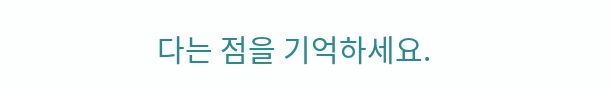다는 점을 기억하세요.